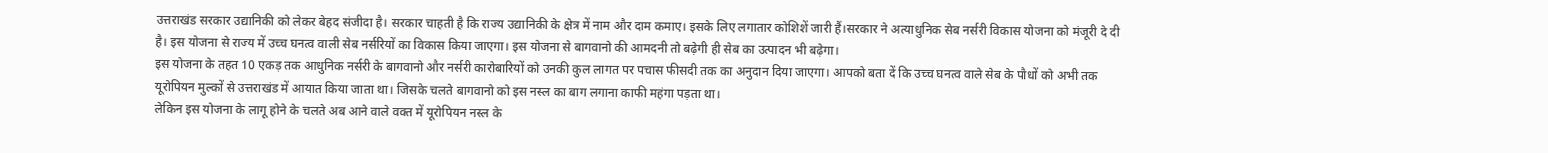उत्तराखंड सरकार उद्यानिकी को लेकर बेहद संजीदा है। सरकार चाहती है कि राज्य उद्यानिकी के क्षेत्र में नाम और दाम कमाए। इसके लिए लगातार कोशिशें जारी हैं।सरकार ने अत्याधुनिक सेब नर्सरी विकास योजना को मंजूरी दे दी है। इस योजना से राज्य में उच्च घनत्व वाली सेब नर्सरियों का विकास किया जाएगा। इस योजना से बागवानो की आमदनी तो बढ़ेगी ही सेब का उत्पादन भी बढ़ेगा।
इस योजना के तहत 10 एकड़ तक आधुनिक नर्सरी के बागवानो और नर्सरी कारोबारियों को उनकी कुल लागत पर पचास फीसदी तक का अनुदान दिया जाएगा। आपको बता दें कि उच्च घनत्व वाले सेब के पौधों को अभी तक यूरोपियन मुल्कों से उत्तराखंड में आयात किया जाता था। जिसके चलते बागवानो को इस नस्ल का बाग लगाना काफी महंगा पड़ता था।
लेकिन इस योजना के लागू होने के चलते अब आने वाले वक्त में यूरोपियन नस्ल के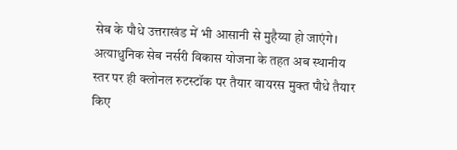सेब के पौधे उत्तराखंड में भी आसानी से मुहैय्या हो जाएंगे। अत्याधुनिक सेब नर्सरी विकास योजना के तहत अब स्थानीय स्तर पर ही क्लोनल रुटस्टॉक पर तैयार वायरस मुक्त पौधे तैयार किए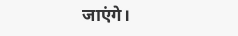जाएंगे।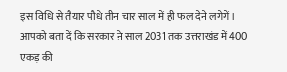इस विधि से तैयार पौधे तीन चार साल में ही फल देने लगेगें। आपको बता दें कि सरकार ऩे साल 2031 तक उत्तराखंड में 400 एकड़ की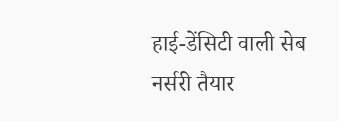हाई-डेंसिटी वाली सेब नर्सरी तैयार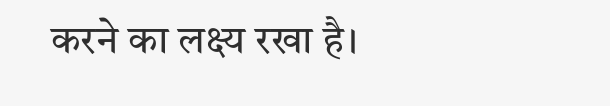करने का लक्ष्य रखा है।